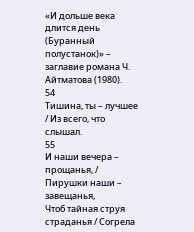«И дольше века длится день (Буранный полустанок)» – заглавие романа Ч. Айтматова (1980).
54
Тишина, ты – лучшее / Из всего, что слышал.
55
И наши вечера – прощанья, / Пирушки наши – завещанья,
Чтоб тайная струя страданья / Согрела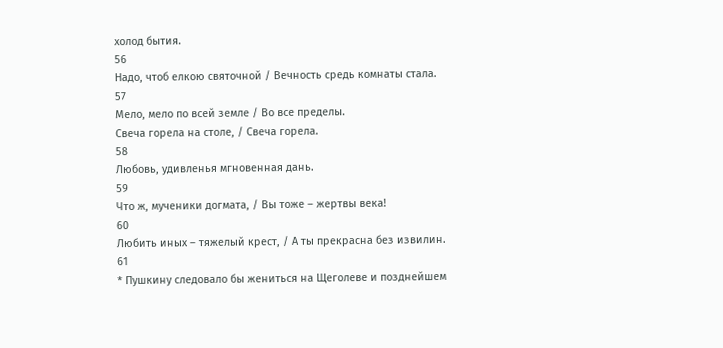холод бытия.
56
Надо, чтоб елкою святочной / Вечность средь комнаты стала.
57
Мело, мело по всей земле / Во все пределы.
Свеча горела на столе, / Свеча горела.
58
Любовь, удивленья мгновенная дань.
59
Что ж, мученики догмата, / Вы тоже – жертвы века!
60
Любить иных – тяжелый крест, / А ты прекрасна без извилин.
61
* Пушкину следовало бы жениться на Щеголеве и позднейшем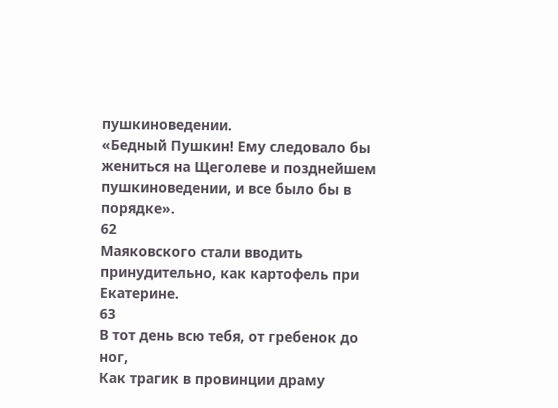пушкиноведении.
«Бедный Пушкин! Ему следовало бы жениться на Щеголеве и позднейшем пушкиноведении, и все было бы в порядке».
62
Маяковского стали вводить принудительно, как картофель при Екатерине.
63
В тот день всю тебя, от гребенок до ног,
Как трагик в провинции драму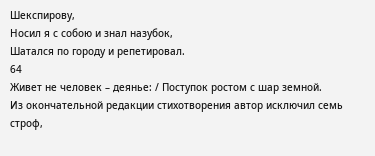Шекспирову,
Носил я с собою и знал назубок,
Шатался по городу и репетировал.
64
Живет не человек – деянье: / Поступок ростом с шар земной.
Из окончательной редакции стихотворения автор исключил семь строф,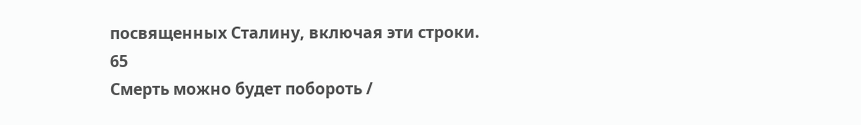посвященных Сталину, включая эти строки.
65
Смерть можно будет побороть /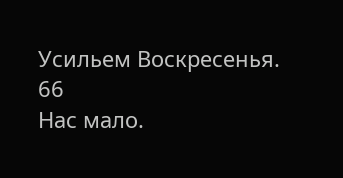Усильем Воскресенья.
66
Нас мало.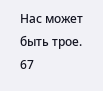Нас может быть трое.
67